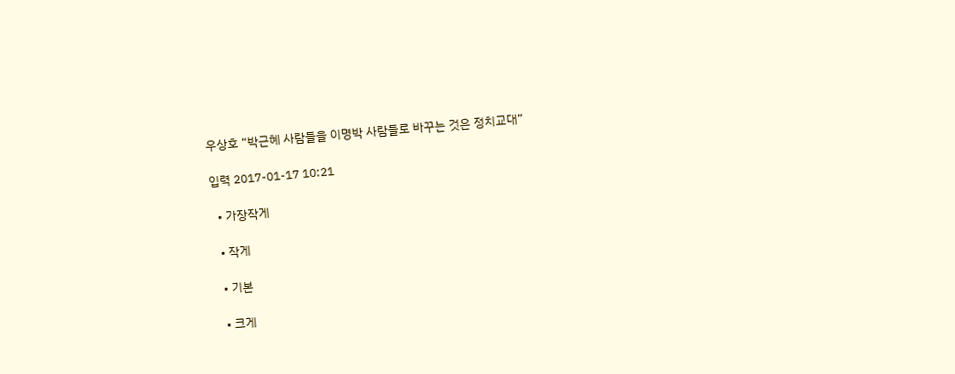우상호 “박근혜 사람들을 이명박 사람들로 바꾸는 것은 정치교대”

입력 2017-01-17 10:21

  • 가장작게

  • 작게

  • 기본

  • 크게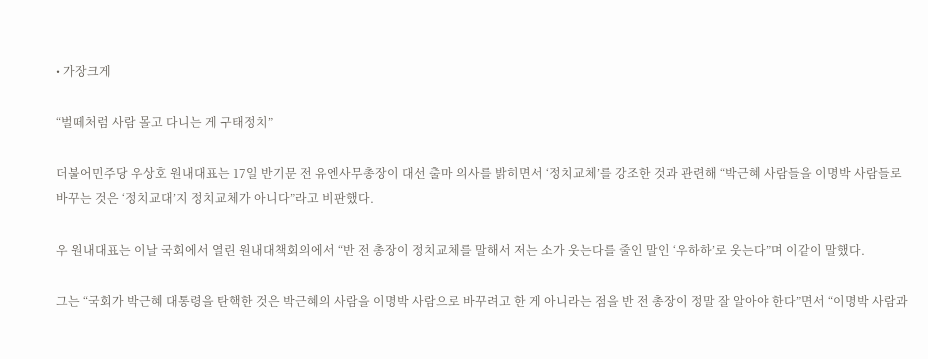• 가장크게

“벌떼처럼 사람 몰고 다니는 게 구태정치”

더불어민주당 우상호 원내대표는 17일 반기문 전 유엔사무총장이 대선 출마 의사를 밝히면서 ‘정치교체’를 강조한 것과 관련해 “박근혜 사람들을 이명박 사람들로 바꾸는 것은 ‘정치교대’지 정치교체가 아니다”라고 비판했다.

우 원내대표는 이날 국회에서 열린 원내대책회의에서 “반 전 총장이 정치교체를 말해서 저는 소가 웃는다를 줄인 말인 ‘우하하’로 웃는다”며 이같이 말했다.

그는 “국회가 박근혜 대통령을 탄핵한 것은 박근혜의 사람을 이명박 사람으로 바꾸려고 한 게 아니라는 점을 반 전 총장이 정말 잘 알아야 한다”면서 “이명박 사람과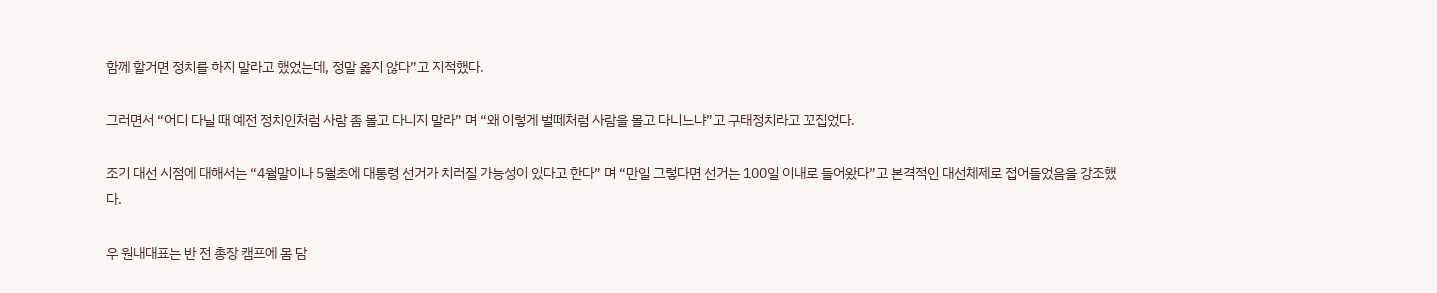함께 할거면 정치를 하지 말라고 했었는데, 정말 옳지 않다”고 지적했다.

그러면서 “어디 다닐 때 예전 정치인처럼 사람 좀 몰고 다니지 말라” 며 “왜 이렇게 벌떼처럼 사람을 몰고 다니느냐”고 구태정치라고 꼬집었다.

조기 대선 시점에 대해서는 “4월말이나 5월초에 대통령 선거가 치러질 가능성이 있다고 한다” 며 “만일 그렇다면 선거는 100일 이내로 들어왔다”고 본격적인 대선체제로 접어들었음을 강조했다.

우 원내대표는 반 전 총장 캠프에 몸 담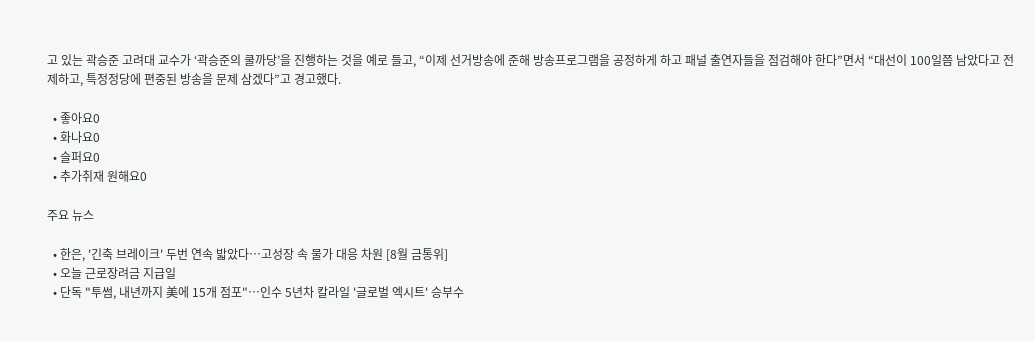고 있는 곽승준 고려대 교수가 ‘곽승준의 쿨까당’을 진행하는 것을 예로 들고, “이제 선거방송에 준해 방송프로그램을 공정하게 하고 패널 출연자들을 점검해야 한다”면서 “대선이 100일쯤 남았다고 전제하고, 특정정당에 편중된 방송을 문제 삼겠다”고 경고했다.

  • 좋아요0
  • 화나요0
  • 슬퍼요0
  • 추가취재 원해요0

주요 뉴스

  • 한은, '긴축 브레이크' 두번 연속 밟았다⋯고성장 속 물가 대응 차원 [8월 금통위]
  • 오늘 근로장려금 지급일
  • 단독 "투썸, 내년까지 美에 15개 점포"…인수 5년차 칼라일 '글로벌 엑시트' 승부수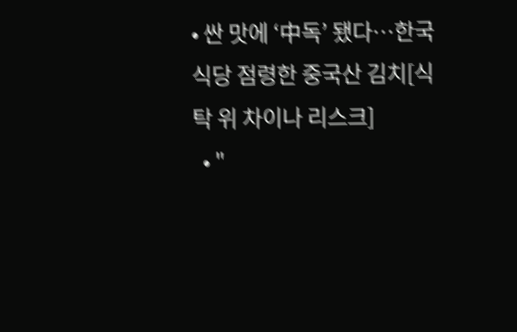• 싼 맛에 ‘中독’ 됐다⋯한국 식당 점령한 중국산 김치[식탁 위 차이나 리스크]
  • "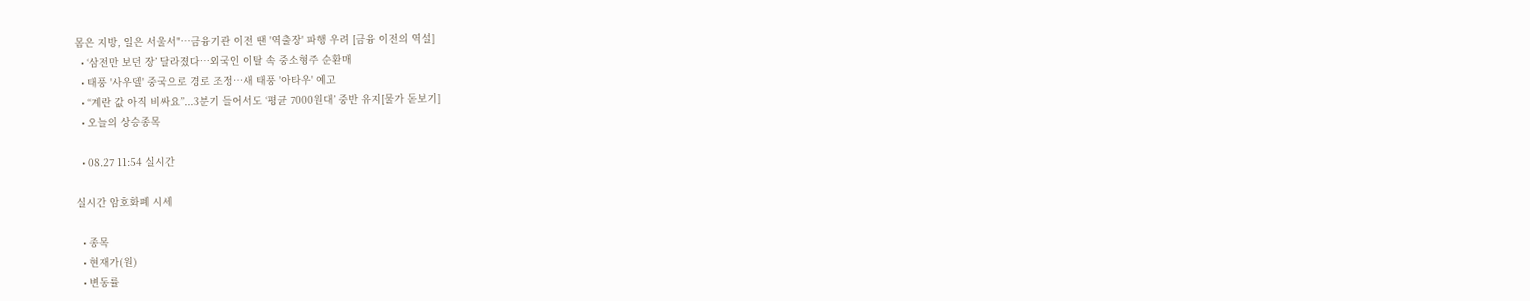몸은 지방, 일은 서울서"⋯금융기관 이전 땐 '역출장' 파행 우려 [금융 이전의 역설]
  • ‘삼전만 보던 장’ 달라졌다…외국인 이탈 속 중소형주 순환매
  • 태풍 '사우델' 중국으로 경로 조정…새 태풍 '아타우' 예고
  • “계란 값 아직 비싸요”...3분기 들어서도 ‘평균 7000원대’ 중반 유지[물가 돋보기]
  • 오늘의 상승종목

  • 08.27 11:54 실시간

실시간 암호화폐 시세

  • 종목
  • 현재가(원)
  • 변동률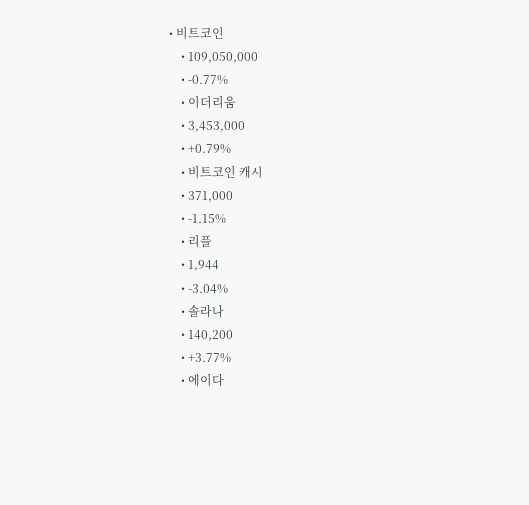• 비트코인
    • 109,050,000
    • -0.77%
    • 이더리움
    • 3,453,000
    • +0.79%
    • 비트코인 캐시
    • 371,000
    • -1.15%
    • 리플
    • 1,944
    • -3.04%
    • 솔라나
    • 140,200
    • +3.77%
    • 에이다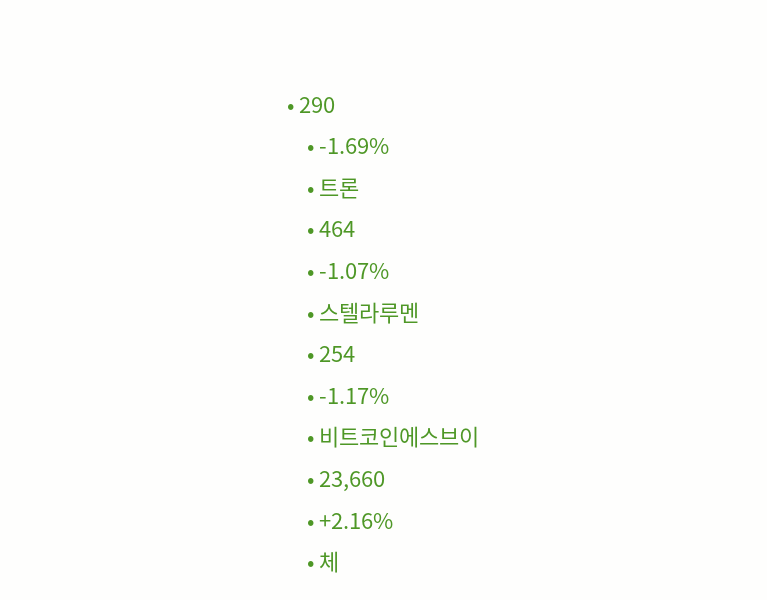• 290
    • -1.69%
    • 트론
    • 464
    • -1.07%
    • 스텔라루멘
    • 254
    • -1.17%
    • 비트코인에스브이
    • 23,660
    • +2.16%
    • 체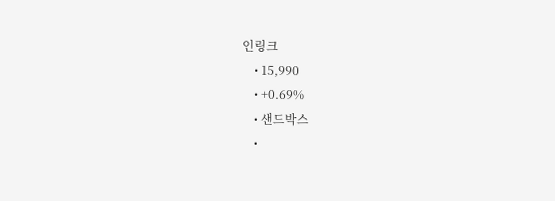인링크
    • 15,990
    • +0.69%
    • 샌드박스
    •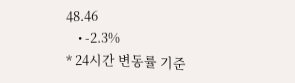48.46
    • -2.3%
* 24시간 변동률 기준